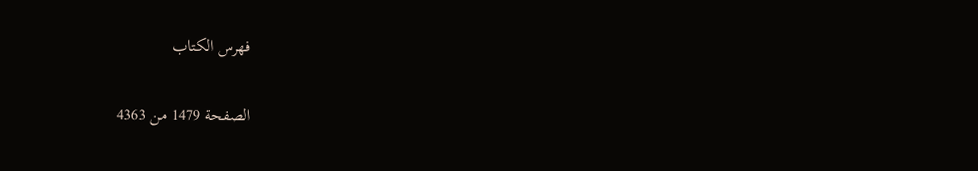فهرس الكتاب

الصفحة 1479 من 4363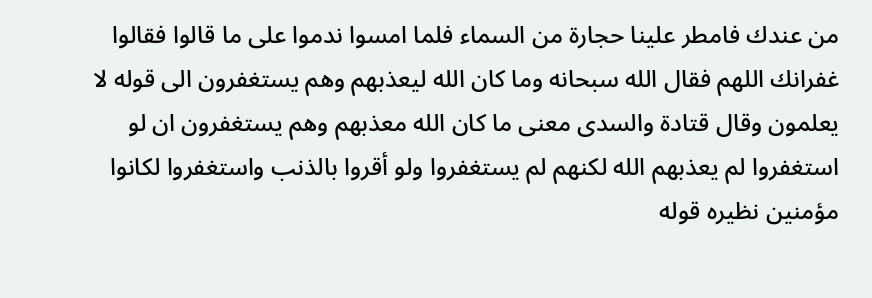من عندك فامطر علينا حجارة من السماء فلما امسوا ندموا على ما قالوا فقالوا غفرانك اللهم فقال الله سبحانه وما كان الله ليعذبهم وهم يستغفرون الى قوله لا يعلمون وقال قتادة والسدى معنى ما كان الله معذبهم وهم يستغفرون ان لو استغفروا لم يعذبهم الله لكنهم لم يستغفروا ولو أقروا بالذنب واستغفروا لكانوا مؤمنين نظيره قوله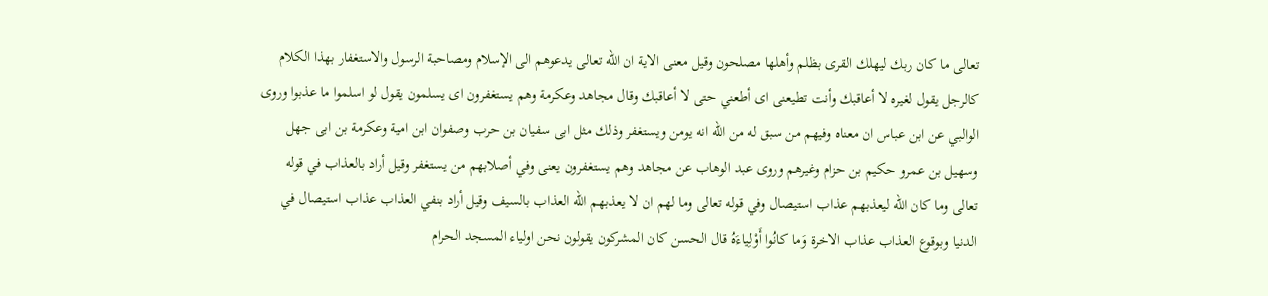تعالى ما كان ربك ليهلك القرى بظلم وأهلها مصلحون وقيل معنى الاية ان الله تعالى يدعوهم الى الإسلام ومصاحبة الرسول والاستغفار بهذا الكلام كالرجل يقول لغيره لا أعاقبك وأنت تطيعنى اى أطعني حتى لا أعاقبك وقال مجاهد وعكرمة وهم يستغفرون اى يسلمون يقول لو اسلموا ما عذبوا وروى الوالبي عن ابن عباس ان معناه وفيهم من سبق له من الله انه يومن ويستغفر وذلك مثل ابى سفيان بن حرب وصفوان ابن امية وعكرمة بن ابى جهل وسهيل بن عمرو حكيم بن حزام وغيرهم وروى عبد الوهاب عن مجاهد وهم يستغفرون يعنى وفي أصلابهم من يستغفر وقيل أراد بالعذاب في قوله تعالى وما كان الله ليعذبهم عذاب استيصال وفي قوله تعالى وما لهم ان لا يعذبهم الله العذاب بالسيف وقيل أراد بنفي العذاب عذاب استيصال في الدنيا وبوقوع العذاب عذاب الاخرة وَما كانُوا أَوْلِياءَهُ قال الحسن كان المشركون يقولون نحن اولياء المسجد الحرام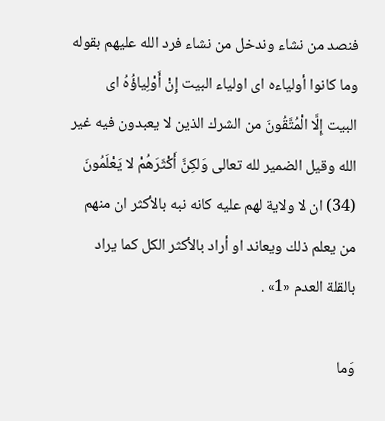فنصد من نشاء وندخل من نشاء فرد الله عليهم بقوله وما كانوا أولياءه اى اولياء البيت إِنْ أَوْلِياؤُهُ اى البيت إِلَّا الْمُتَّقُونَ من الشرك الذين لا يعبدون فيه غير الله وقيل الضمير لله تعالى وَلكِنَّ أَكْثَرَهُمْ لا يَعْلَمُونَ (34) ان لا ولاية لهم عليه كانه نبه بالأكثر ان منهم من يعلم ذلك ويعاند او أراد بالأكثر الكل كما يراد بالقلة العدم «1» .

وَما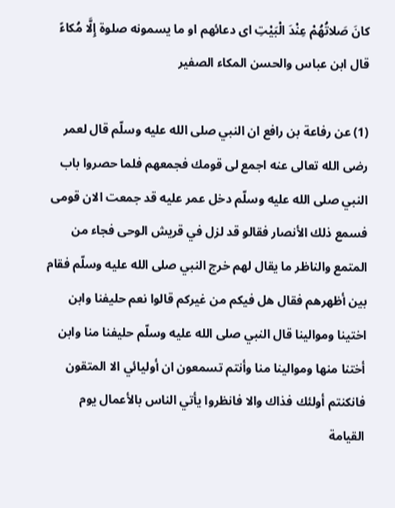كانَ صَلاتُهُمْ عِنْدَ الْبَيْتِ اى دعائهم او ما يسمونه صلوة إِلَّا مُكاءً قال ابن عباس والحسن المكاء الصفير

(1) عن رفاعة بن رافع ان النبي صلى الله عليه وسلّم قال لعمر رضى الله تعالى عنه اجمع لى قومك فجمعهم فلما حصروا باب النبي صلى الله عليه وسلّم دخل عمر عليه قد جمعت الان قومى فسمع ذلك الأنصار فقالو قد لزل في قريش الوحى فجاء من المتمع والناظر ما يقال لهم خرج النبي صلى الله عليه وسلّم فقام بين أظهرهم فقال هل فيكم من غيركم قالوا نعم حليفنا وابن اختينا وموالينا قال النبي صلى الله عليه وسلّم حليفنا منا وابن أختنا منها وموالينا منا وأنتم تسمعون ان أوليائي الا المتقون فانكنتم أولئك فذاك والا فانظروا يأتي الناس بالأعمال يوم القيامة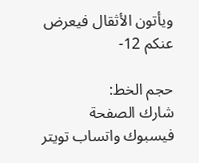ويأتون الأثقال فيعرض عنكم 12-

حجم الخط:
شارك الصفحة
فيسبوك واتساب تويتر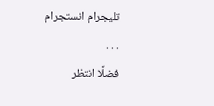تليجرام انستجرام
. . .
فضلًا انتظر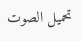تحميل الصوت